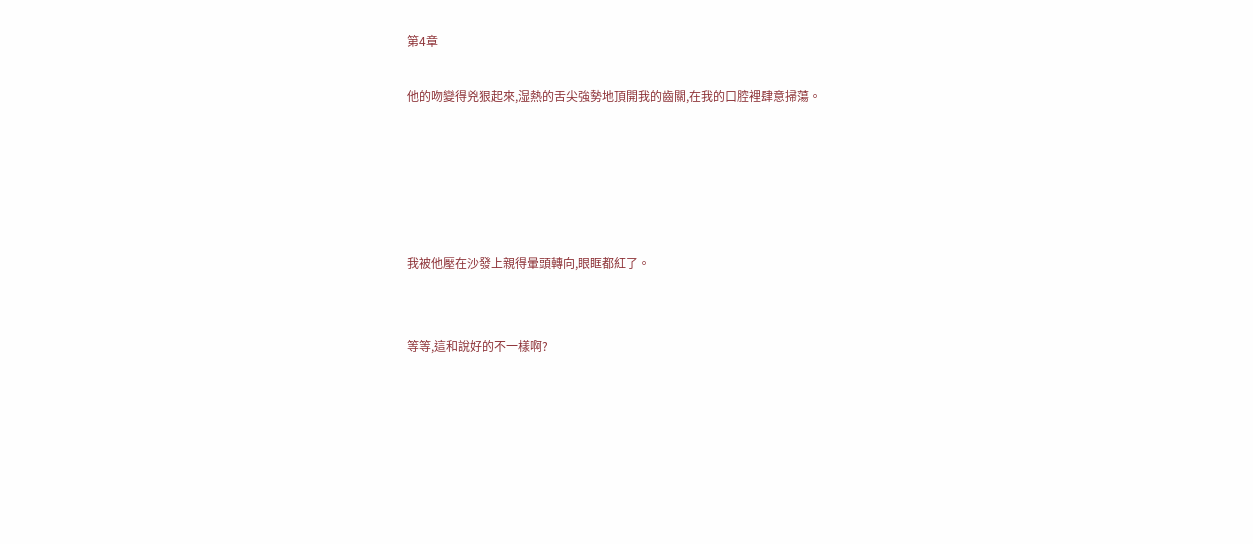第4章

他的吻變得兇狠起來,湿熱的舌尖強勢地頂開我的齒關,在我的口腔裡肆意掃蕩。





我被他壓在沙發上親得暈頭轉向,眼眶都紅了。


等等,這和說好的不一樣啊?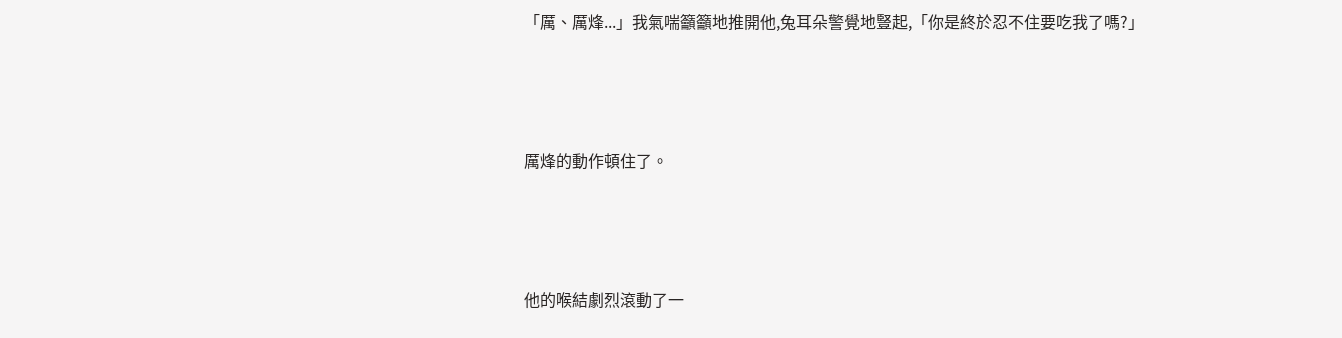「厲、厲烽...」我氣喘籲籲地推開他,兔耳朵警覺地豎起,「你是終於忍不住要吃我了嗎?」





厲烽的動作頓住了。





他的喉結劇烈滾動了一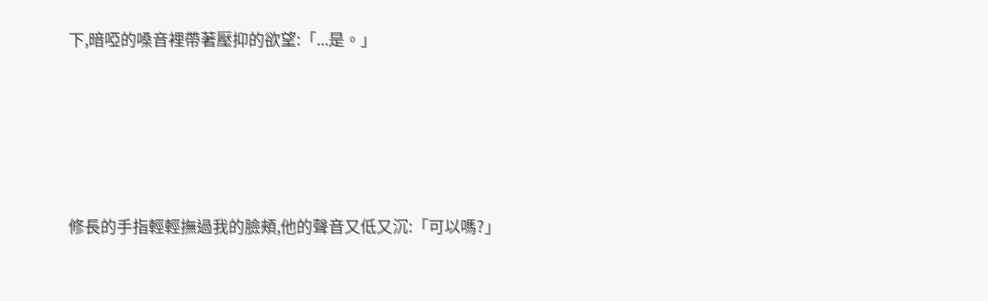下,暗啞的嗓音裡帶著壓抑的欲望:「...是。」





修長的手指輕輕撫過我的臉頰,他的聲音又低又沉:「可以嗎?」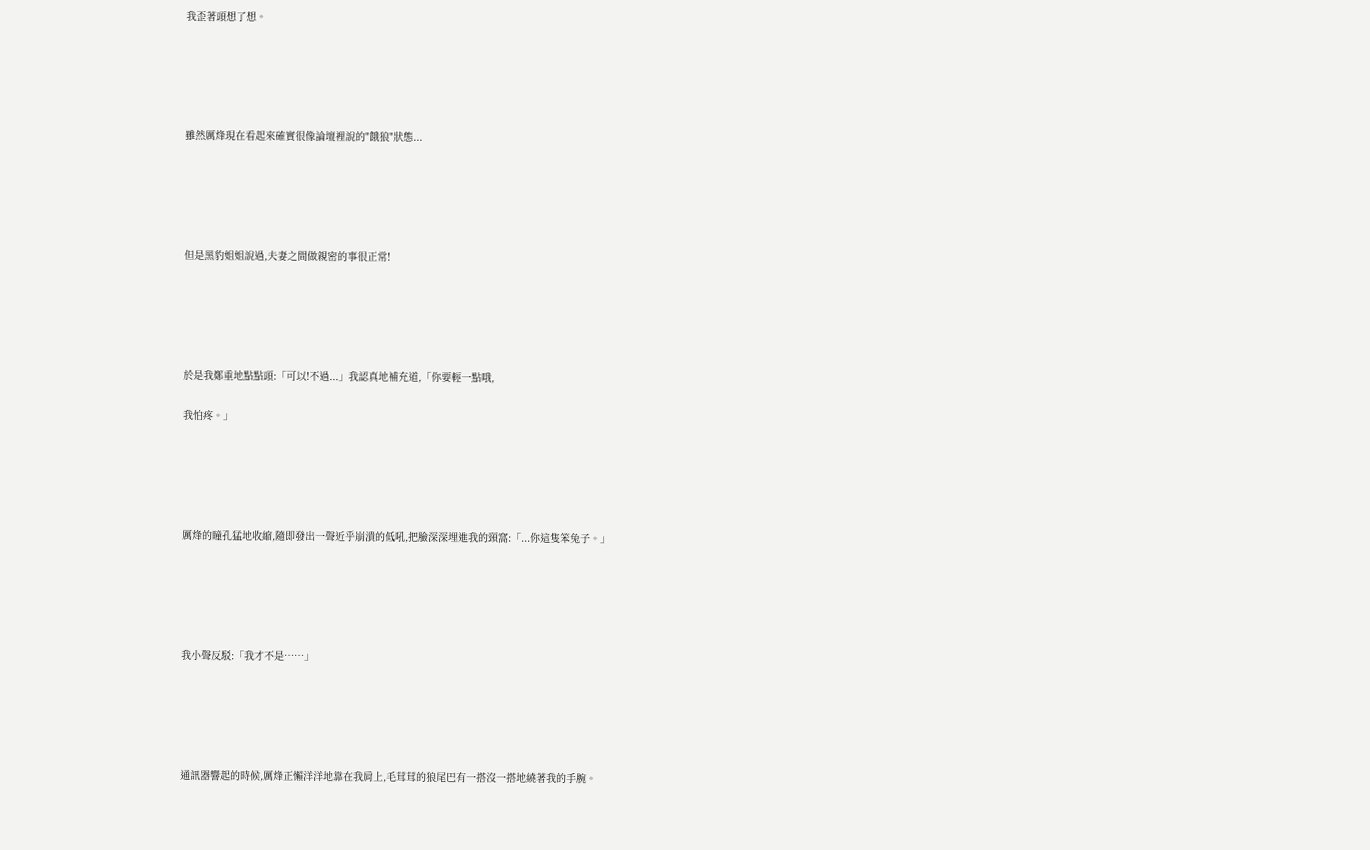我歪著頭想了想。





雖然厲烽現在看起來確實很像論壇裡說的"餓狼"狀態...





但是黑豹姐姐說過,夫妻之間做親密的事很正常!





於是我鄭重地點點頭:「可以!不過...」我認真地補充道,「你要輕一點哦,

我怕疼。」





厲烽的瞳孔猛地收縮,隨即發出一聲近乎崩潰的低吼,把臉深深埋進我的頸窩:「...你這隻笨兔子。」





我小聲反駁:「我才不是……」





通訊器響起的時候,厲烽正懶洋洋地靠在我肩上,毛茸茸的狼尾巴有一搭沒一搭地繞著我的手腕。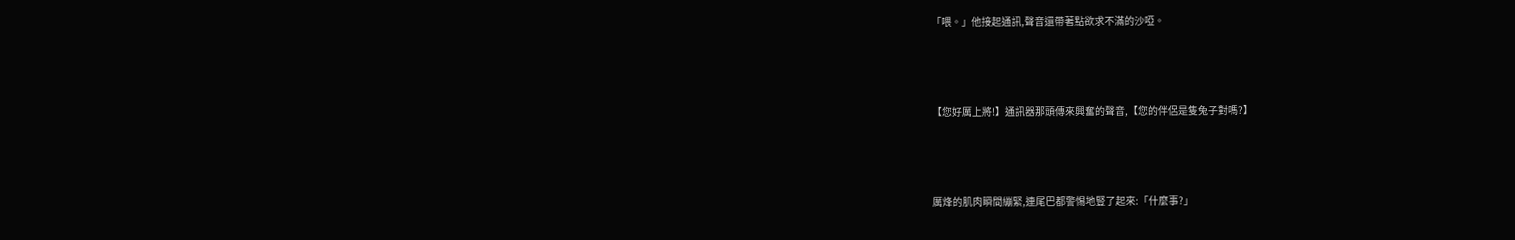「喂。」他接起通訊,聲音還帶著點欲求不滿的沙啞。





【您好厲上將!】通訊器那頭傳來興奮的聲音,【您的伴侶是隻兔子對嗎?】





厲烽的肌肉瞬間繃緊,連尾巴都警惕地豎了起來:「什麼事?」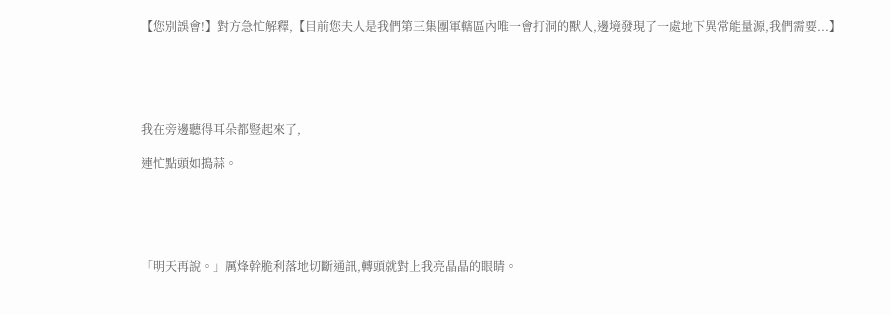【您別誤會!】對方急忙解釋,【目前您夫人是我們第三集團軍轄區內唯一會打洞的獸人,邊境發現了一處地下異常能量源,我們需要...】





我在旁邊聽得耳朵都豎起來了,

連忙點頭如搗蒜。





「明天再說。」厲烽幹脆利落地切斷通訊,轉頭就對上我亮晶晶的眼睛。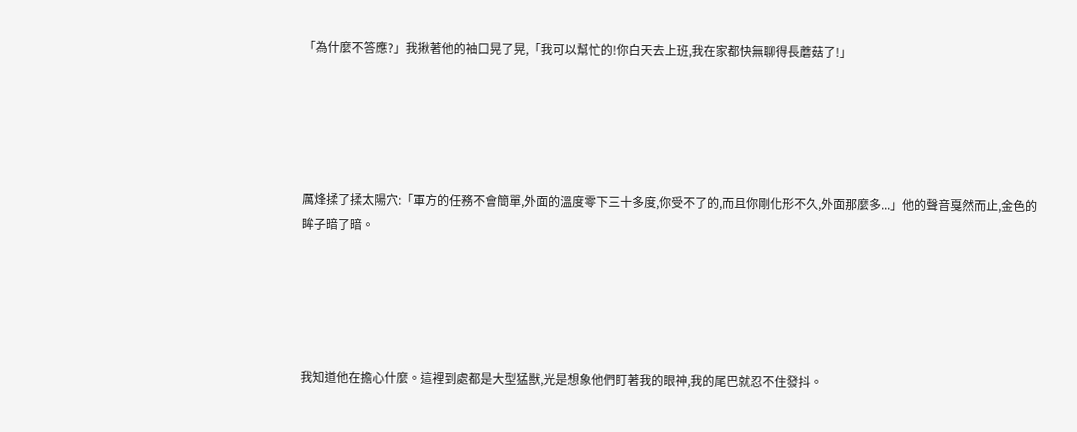「為什麼不答應?」我揪著他的袖口晃了晃,「我可以幫忙的!你白天去上班,我在家都快無聊得長蘑菇了!」





厲烽揉了揉太陽穴:「軍方的任務不會簡單,外面的溫度零下三十多度,你受不了的,而且你剛化形不久,外面那麼多...」他的聲音戛然而止,金色的眸子暗了暗。





我知道他在擔心什麼。這裡到處都是大型猛獸,光是想象他們盯著我的眼神,我的尾巴就忍不住發抖。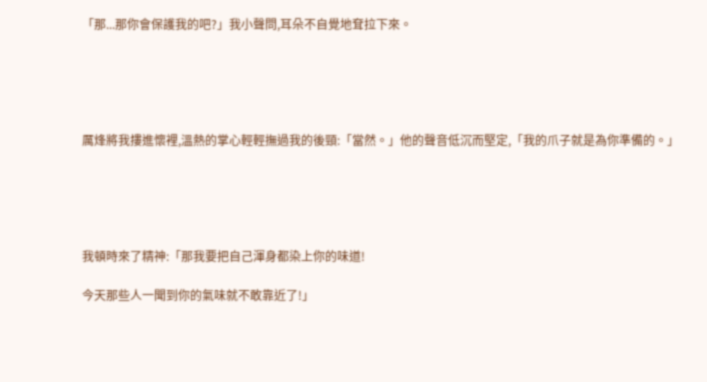「那...那你會保護我的吧?」我小聲問,耳朵不自覺地耷拉下來。





厲烽將我摟進懷裡,溫熱的掌心輕輕撫過我的後頸:「當然。」他的聲音低沉而堅定,「我的爪子就是為你準備的。」





我頓時來了精神:「那我要把自己渾身都染上你的味道!

今天那些人一聞到你的氣味就不敢靠近了!」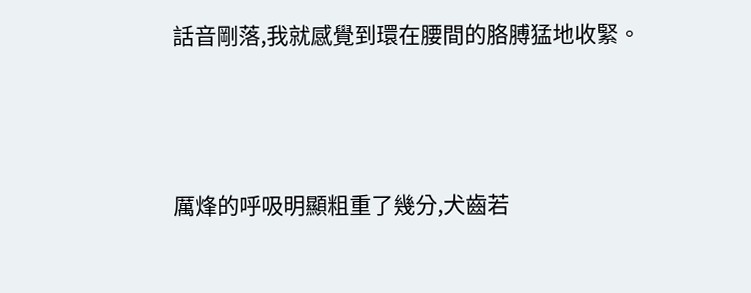話音剛落,我就感覺到環在腰間的胳膊猛地收緊。





厲烽的呼吸明顯粗重了幾分,犬齒若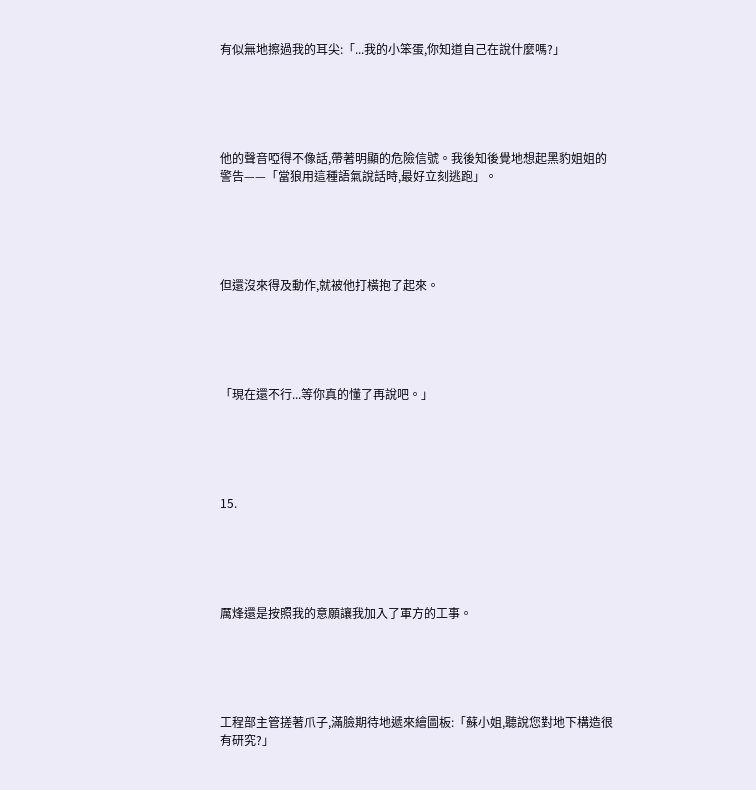有似無地擦過我的耳尖:「...我的小笨蛋,你知道自己在說什麼嗎?」





他的聲音啞得不像話,帶著明顯的危險信號。我後知後覺地想起黑豹姐姐的警告——「當狼用這種語氣說話時,最好立刻逃跑」。





但還沒來得及動作,就被他打橫抱了起來。





「現在還不行...等你真的懂了再說吧。」





15.





厲烽還是按照我的意願讓我加入了軍方的工事。





工程部主管搓著爪子,滿臉期待地遞來繪圖板:「蘇小姐,聽說您對地下構造很有研究?」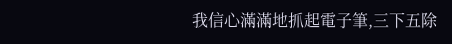我信心滿滿地抓起電子筆,三下五除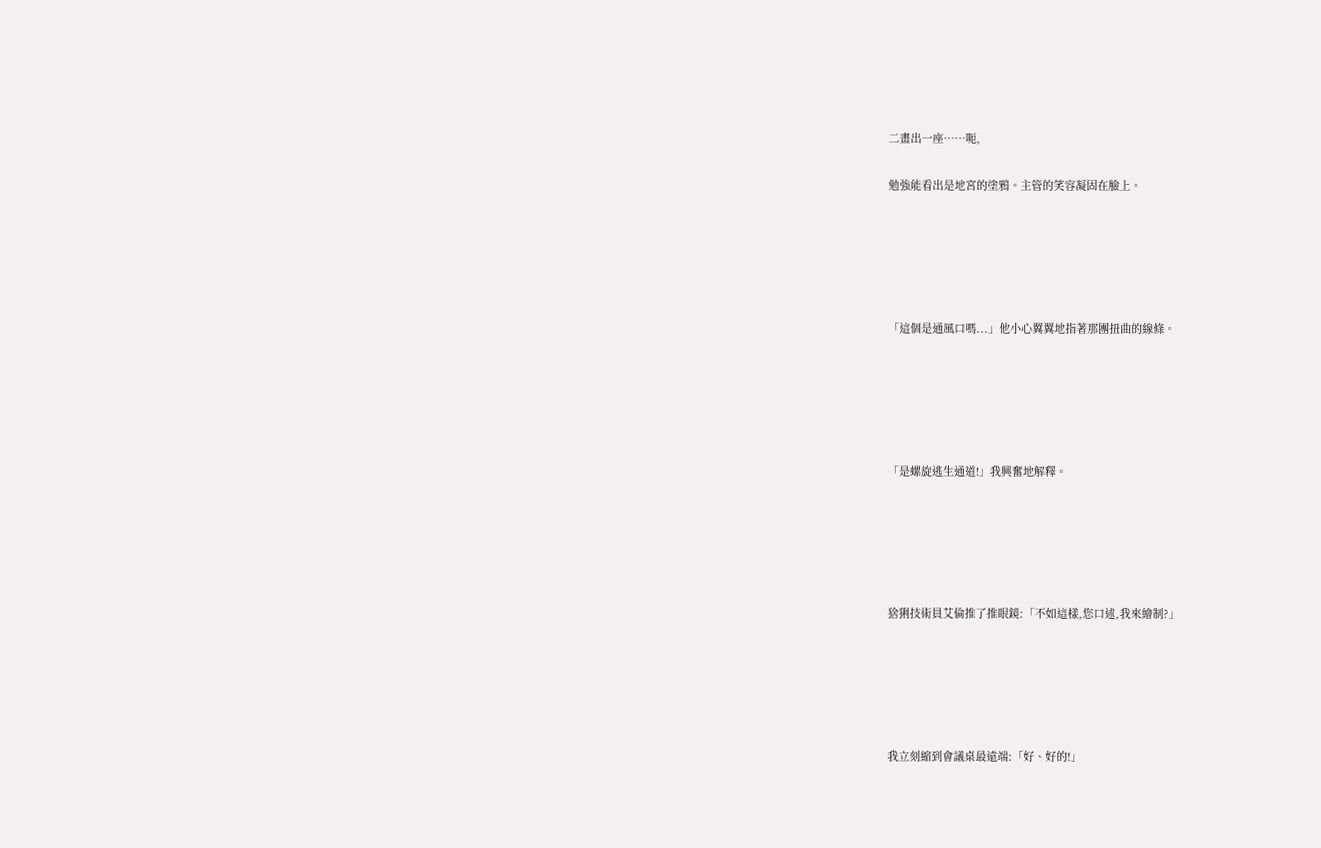二畫出一座……呃,

勉強能看出是地宮的塗鴉。主管的笑容凝固在臉上。





「這個是通風口嗎...」他小心翼翼地指著那團扭曲的線條。





「是螺旋逃生通道!」我興奮地解釋。





猞猁技術員艾倫推了推眼鏡:「不如這樣,您口述,我來繪制?」





我立刻縮到會議桌最遠端:「好、好的!」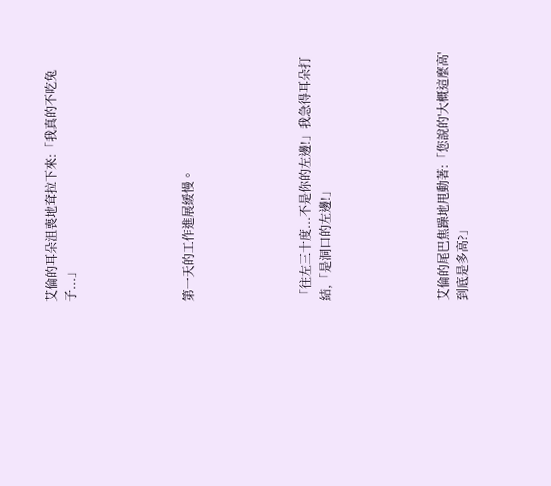艾倫的耳朵沮喪地耷拉下來:「我真的不吃兔子...」





第一天的工作進展緩慢。





「往左三十度...不是你的左邊!」我急得耳朵打結,「是洞口的左邊!」





艾倫的尾巴焦躁地甩動著:「您說的'大概這麼高'到底是多高?」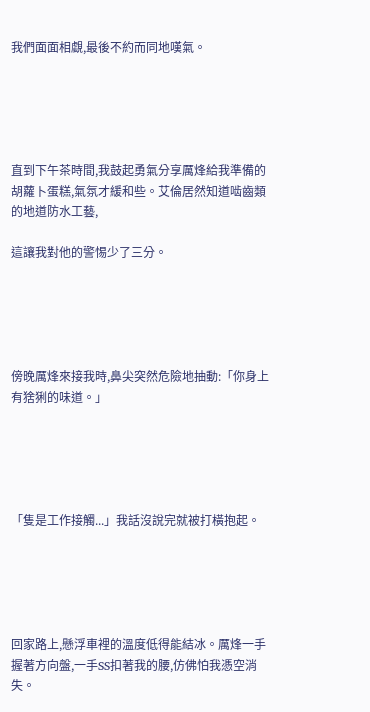我們面面相覷,最後不約而同地嘆氣。





直到下午茶時間,我鼓起勇氣分享厲烽給我準備的胡蘿卜蛋糕,氣氛才緩和些。艾倫居然知道啮齒類的地道防水工藝,

這讓我對他的警惕少了三分。





傍晚厲烽來接我時,鼻尖突然危險地抽動:「你身上有猞猁的味道。」





「隻是工作接觸...」我話沒說完就被打橫抱起。





回家路上,懸浮車裡的溫度低得能結冰。厲烽一手握著方向盤,一手SS扣著我的腰,仿佛怕我憑空消失。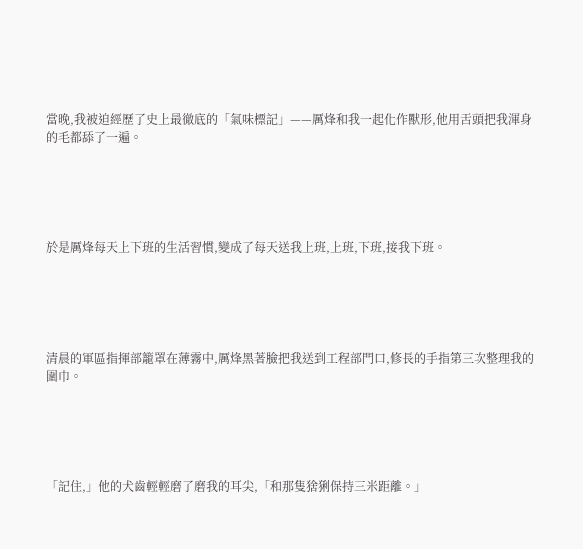當晚,我被迫經歷了史上最徹底的「氣味標記」——厲烽和我一起化作獸形,他用舌頭把我渾身的毛都舔了一遍。





於是厲烽每天上下班的生活習慣,變成了每天送我上班,上班,下班,接我下班。





清晨的軍區指揮部籠罩在薄霧中,厲烽黑著臉把我送到工程部門口,修長的手指第三次整理我的圍巾。





「記住,」他的犬齒輕輕磨了磨我的耳尖,「和那隻猞猁保持三米距離。」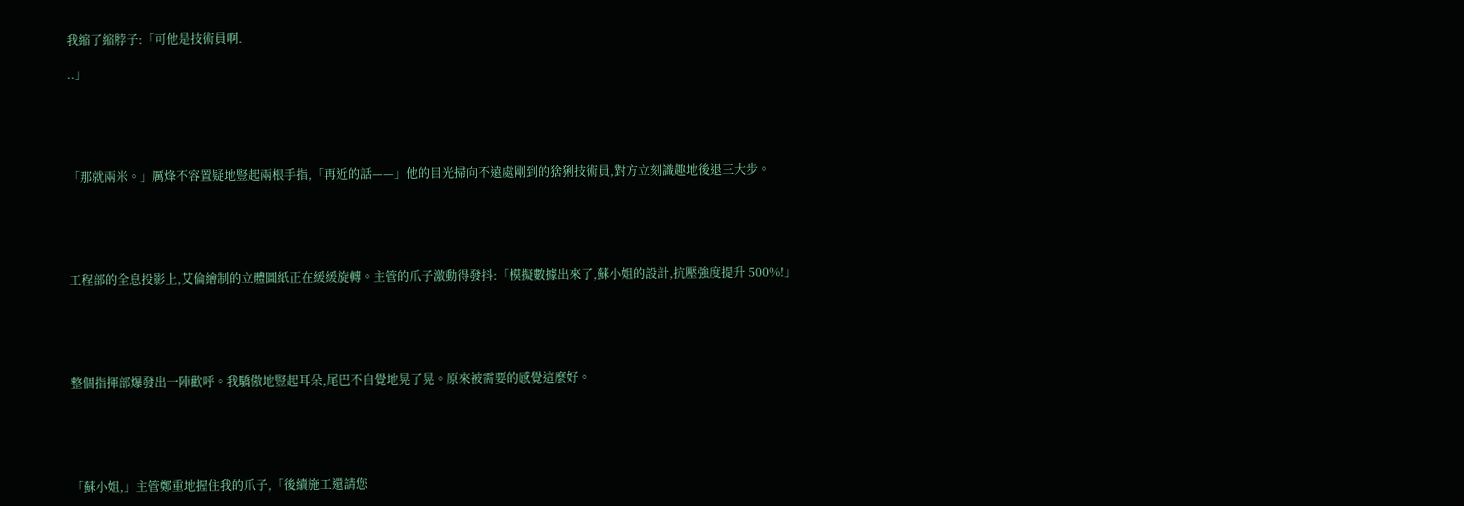我縮了縮脖子:「可他是技術員啊.

..」





「那就兩米。」厲烽不容置疑地豎起兩根手指,「再近的話——」他的目光掃向不遠處剛到的猞猁技術員,對方立刻識趣地後退三大步。





工程部的全息投影上,艾倫繪制的立體圖紙正在緩緩旋轉。主管的爪子激動得發抖:「模擬數據出來了,蘇小姐的設計,抗壓強度提升 500%!」





整個指揮部爆發出一陣歡呼。我驕傲地豎起耳朵,尾巴不自覺地晃了晃。原來被需要的感覺這麼好。





「蘇小姐,」主管鄭重地握住我的爪子,「後續施工還請您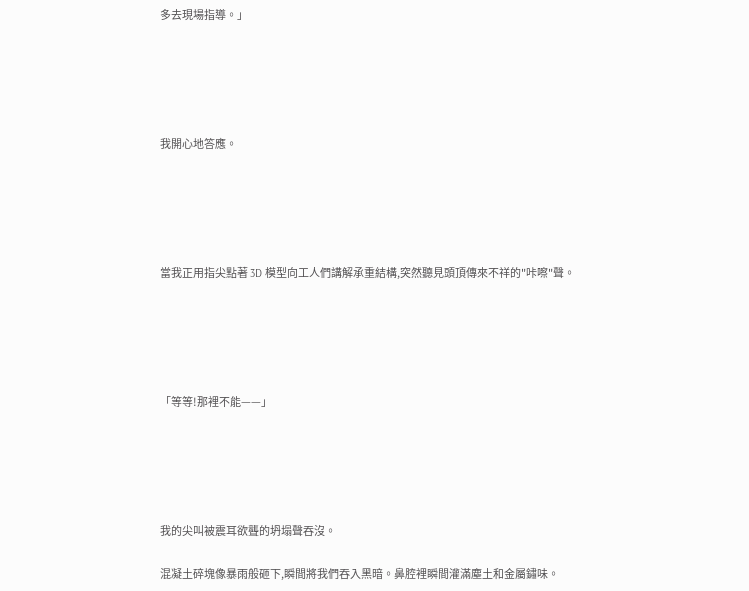多去現場指導。」





我開心地答應。





當我正用指尖點著 3D 模型向工人們講解承重結構,突然聽見頭頂傳來不祥的"咔嚓"聲。





「等等!那裡不能——」





我的尖叫被震耳欲聾的坍塌聲吞沒。

混凝土碎塊像暴雨般砸下,瞬間將我們吞入黑暗。鼻腔裡瞬間灌滿塵土和金屬鏽味。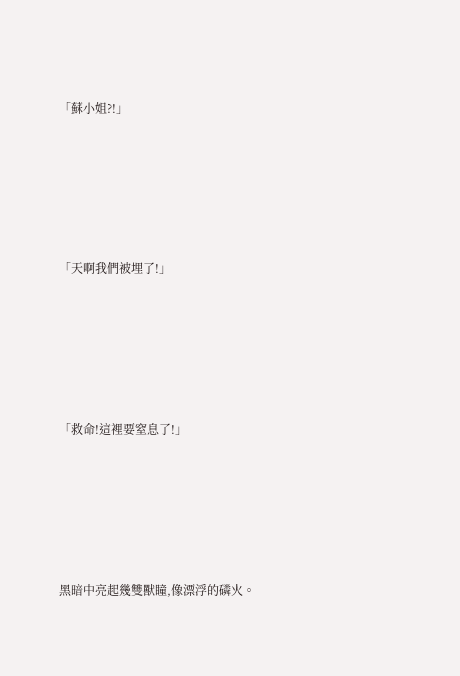「蘇小姐?!」





「天啊我們被埋了!」





「救命!這裡要窒息了!」





黑暗中亮起幾雙獸瞳,像漂浮的磷火。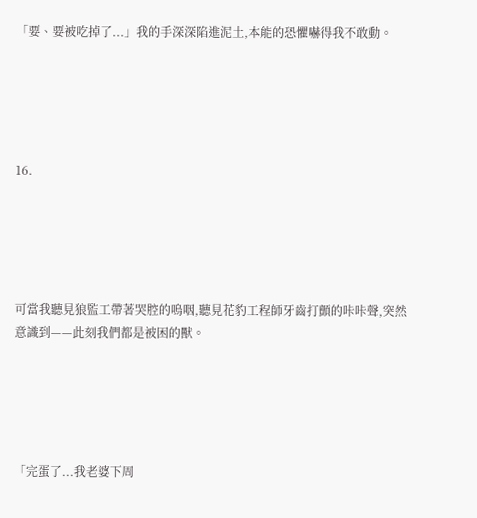「要、要被吃掉了...」我的手深深陷進泥土,本能的恐懼嚇得我不敢動。





16.





可當我聽見狼監工帶著哭腔的嗚咽,聽見花豹工程師牙齒打顫的咔咔聲,突然意識到——此刻我們都是被困的獸。





「完蛋了...我老婆下周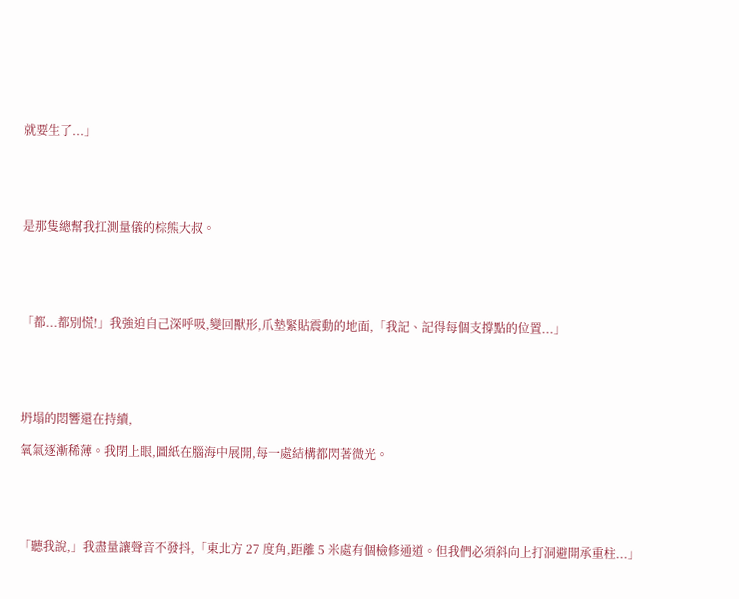就要生了...」





是那隻總幫我扛測量儀的棕熊大叔。





「都...都別慌!」我強迫自己深呼吸,變回獸形,爪墊緊貼震動的地面,「我記、記得每個支撐點的位置...」





坍塌的悶響還在持續,

氧氣逐漸稀薄。我閉上眼,圖紙在腦海中展開,每一處結構都閃著微光。





「聽我說,」我盡量讓聲音不發抖,「東北方 27 度角,距離 5 米處有個檢修通道。但我們必須斜向上打洞避開承重柱...」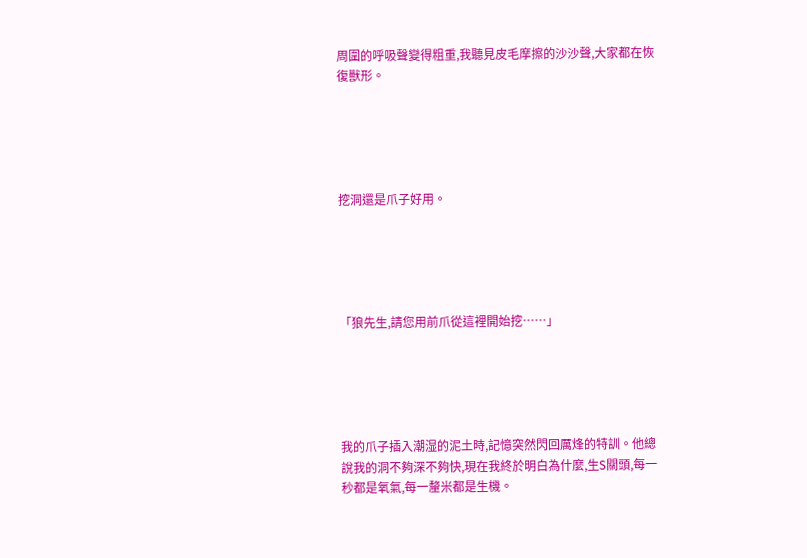周圍的呼吸聲變得粗重,我聽見皮毛摩擦的沙沙聲,大家都在恢復獸形。





挖洞還是爪子好用。





「狼先生,請您用前爪從這裡開始挖……」





我的爪子插入潮湿的泥土時,記憶突然閃回厲烽的特訓。他總說我的洞不夠深不夠快,現在我終於明白為什麼,生S關頭,每一秒都是氧氣,每一釐米都是生機。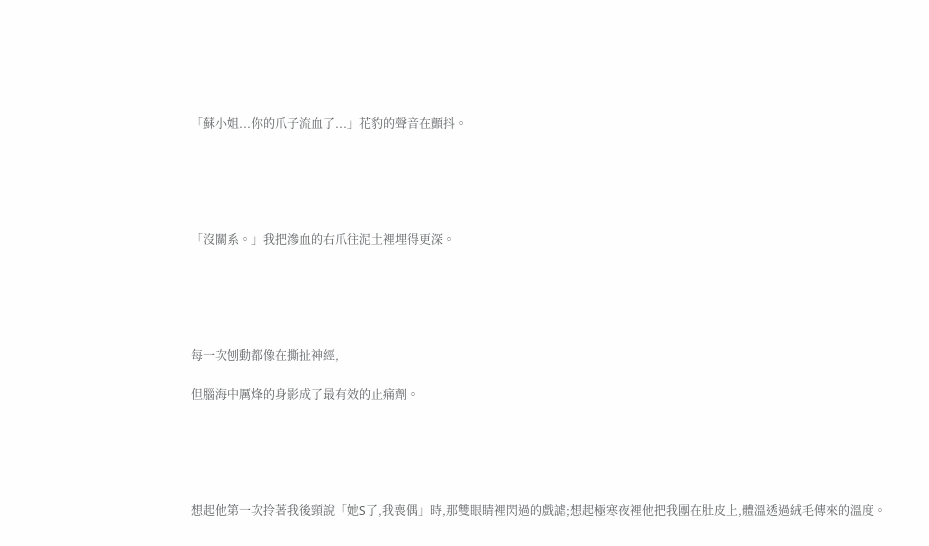「蘇小姐...你的爪子流血了...」花豹的聲音在顫抖。





「沒關系。」我把滲血的右爪往泥土裡埋得更深。





每一次刨動都像在撕扯神經,

但腦海中厲烽的身影成了最有效的止痛劑。





想起他第一次拎著我後頸說「她S了,我喪偶」時,那雙眼睛裡閃過的戲謔;想起極寒夜裡他把我團在肚皮上,體溫透過絨毛傳來的溫度。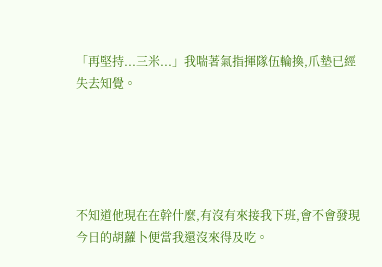「再堅持...三米...」我喘著氣指揮隊伍輪換,爪墊已經失去知覺。





不知道他現在在幹什麼,有沒有來接我下班,會不會發現今日的胡蘿卜便當我還沒來得及吃。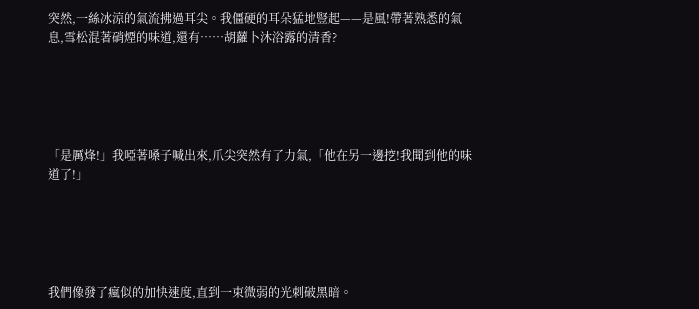突然,一絲冰涼的氣流拂過耳尖。我僵硬的耳朵猛地豎起——是風!帶著熟悉的氣息,雪松混著硝煙的味道,還有……胡蘿卜沐浴露的清香?





「是厲烽!」我啞著嗓子喊出來,爪尖突然有了力氣,「他在另一邊挖!我聞到他的味道了!」





我們像發了瘋似的加快速度,直到一束微弱的光刺破黑暗。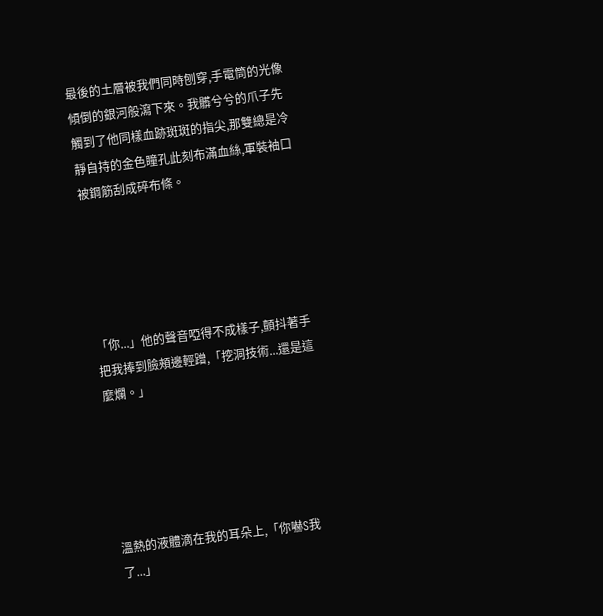最後的土層被我們同時刨穿,手電筒的光像傾倒的銀河般瀉下來。我髒兮兮的爪子先觸到了他同樣血跡斑斑的指尖,那雙總是冷靜自持的金色瞳孔此刻布滿血絲,軍裝袖口被鋼筋刮成碎布條。





「你...」他的聲音啞得不成樣子,顫抖著手把我捧到臉頰邊輕蹭,「挖洞技術...還是這麼爛。」





溫熱的液體滴在我的耳朵上,「你嚇S我了...」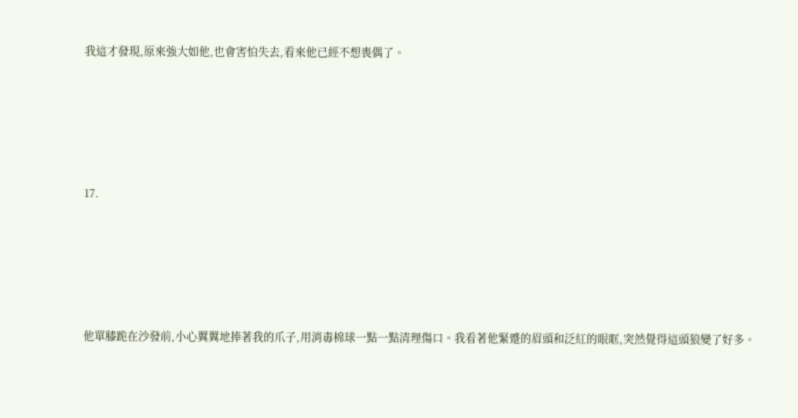我這才發現,原來強大如他,也會害怕失去,看來他已經不想喪偶了。





17.





他單膝跪在沙發前,小心翼翼地捧著我的爪子,用消毒棉球一點一點清理傷口。我看著他緊蹙的眉頭和泛紅的眼眶,突然覺得這頭狼變了好多。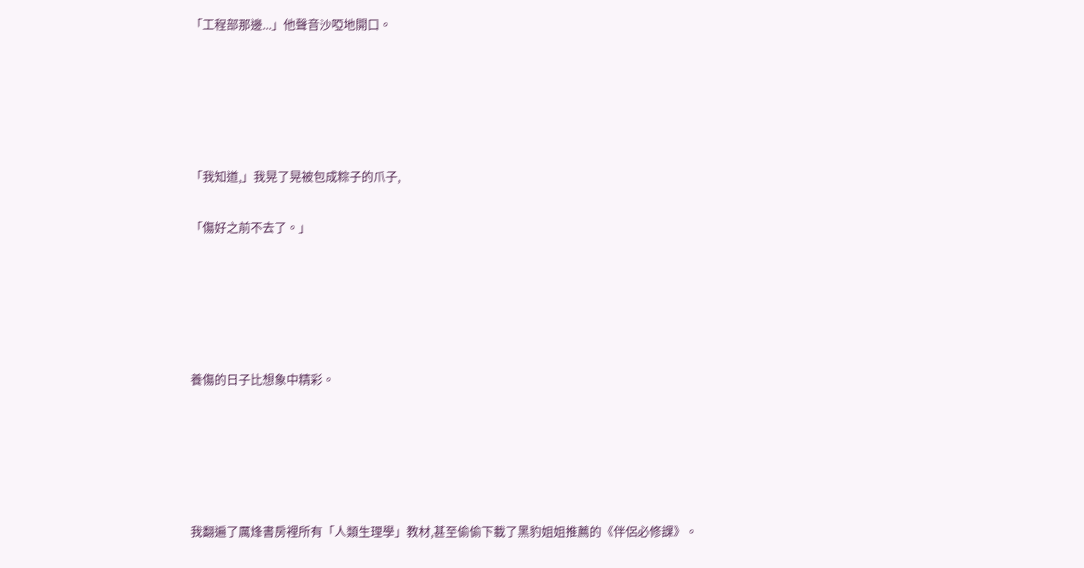「工程部那邊...」他聲音沙啞地開口。





「我知道,」我晃了晃被包成粽子的爪子,

「傷好之前不去了。」





養傷的日子比想象中精彩。





我翻遍了厲烽書房裡所有「人類生理學」教材,甚至偷偷下載了黑豹姐姐推薦的《伴侶必修課》。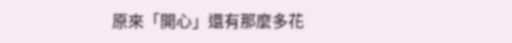原來「開心」還有那麼多花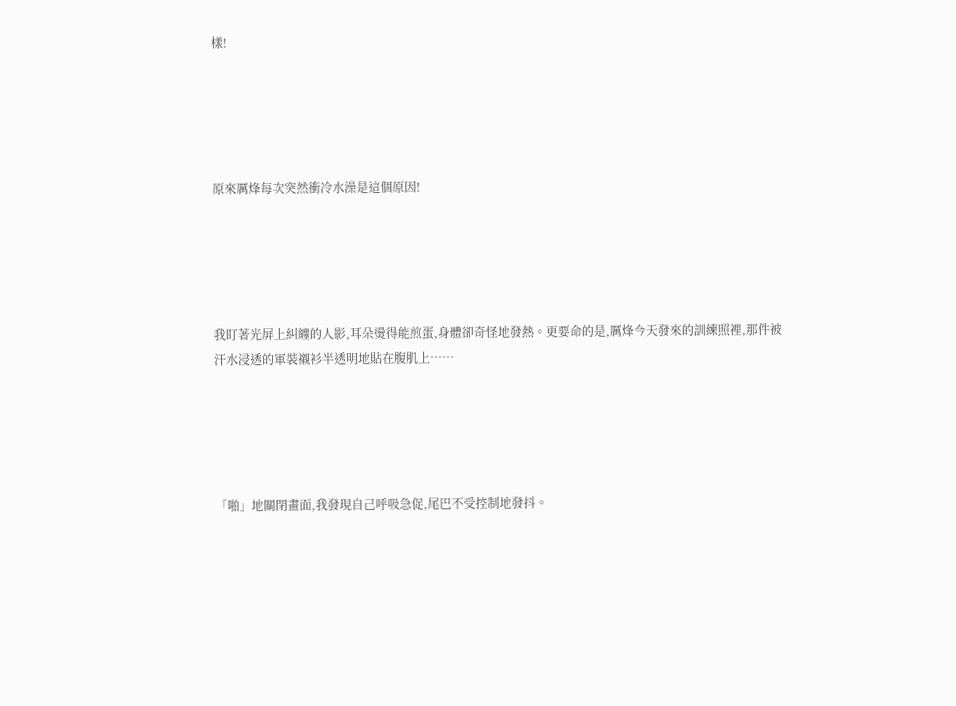樣!





原來厲烽每次突然衝冷水澡是這個原因!





我盯著光屏上糾纏的人影,耳朵燙得能煎蛋,身體卻奇怪地發熱。更要命的是,厲烽今天發來的訓練照裡,那件被汗水浸透的軍裝襯衫半透明地貼在腹肌上……





「啪」地關閉畫面,我發現自己呼吸急促,尾巴不受控制地發抖。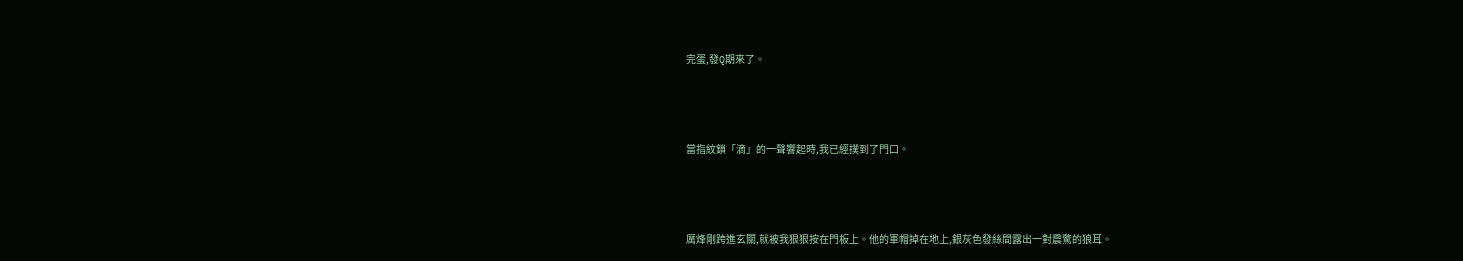完蛋,發Q期來了。





當指紋鎖「滴」的一聲響起時,我已經撲到了門口。





厲烽剛跨進玄關,就被我狠狠按在門板上。他的軍帽掉在地上,銀灰色發絲間露出一對震驚的狼耳。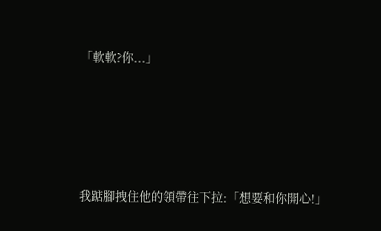「軟軟?你...」





我踮腳拽住他的領帶往下拉:「想要和你開心!」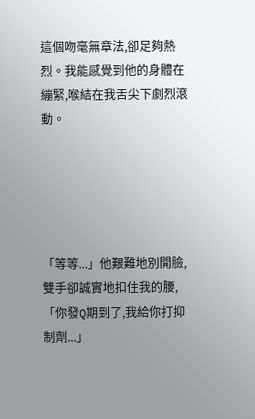這個吻毫無章法,卻足夠熱烈。我能感覺到他的身體在繃緊,喉結在我舌尖下劇烈滾動。





「等等...」他艱難地別開臉,雙手卻誠實地扣住我的腰,「你發Q期到了,我給你打抑制劑...」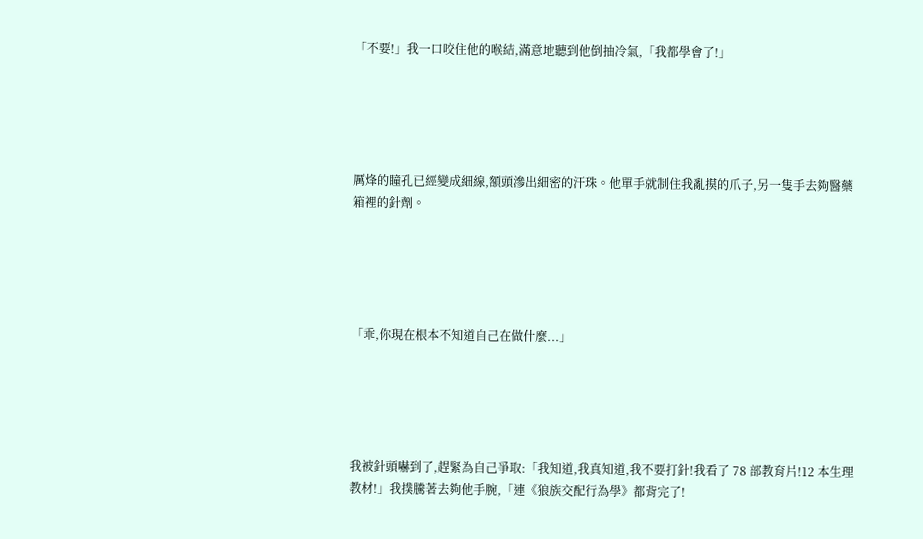「不要!」我一口咬住他的喉結,滿意地聽到他倒抽冷氣,「我都學會了!」





厲烽的瞳孔已經變成細線,額頭滲出細密的汗珠。他單手就制住我亂摸的爪子,另一隻手去夠醫藥箱裡的針劑。





「乖,你現在根本不知道自己在做什麼...」





我被針頭嚇到了,趕緊為自己爭取:「我知道,我真知道,我不要打針!我看了 78 部教育片!12 本生理教材!」我撲騰著去夠他手腕,「連《狼族交配行為學》都背完了!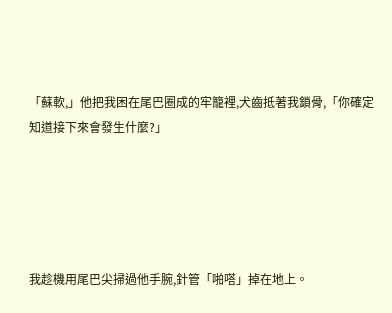「蘇軟,」他把我困在尾巴圈成的牢籠裡,犬齒抵著我鎖骨,「你確定知道接下來會發生什麼?」





我趁機用尾巴尖掃過他手腕,針管「啪嗒」掉在地上。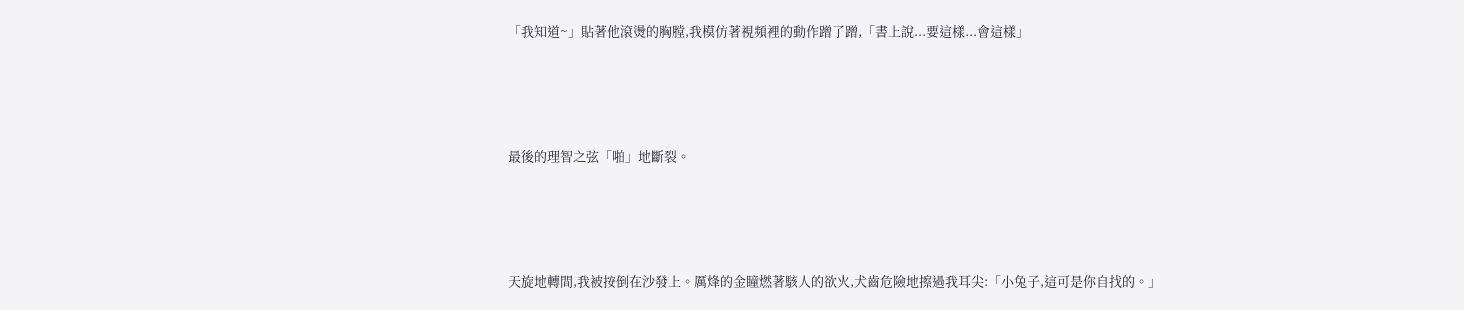「我知道~」貼著他滾燙的胸膛,我模仿著視頻裡的動作蹭了蹭,「書上說...要這樣...會這樣」





最後的理智之弦「啪」地斷裂。





天旋地轉間,我被按倒在沙發上。厲烽的金瞳燃著駭人的欲火,犬齒危險地擦過我耳尖:「小兔子,這可是你自找的。」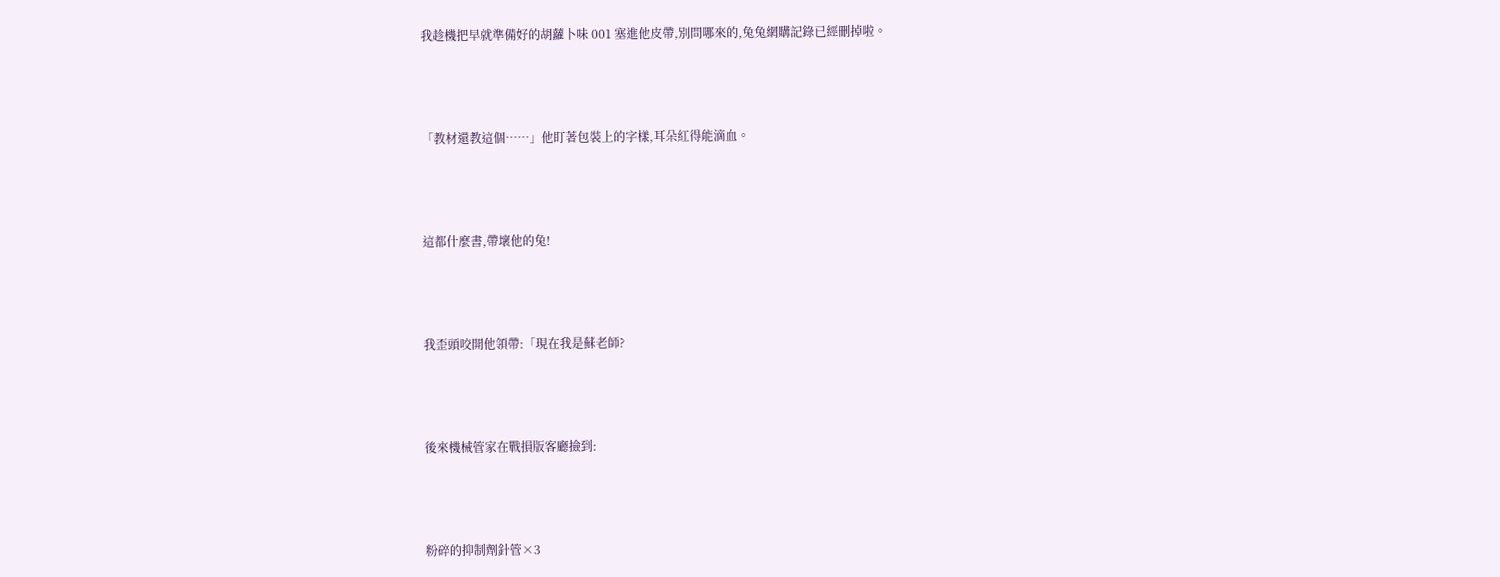我趁機把早就準備好的胡蘿卜味 001 塞進他皮帶,別問哪來的,兔兔網購記錄已經刪掉啦。





「教材還教這個……」他盯著包裝上的字樣,耳朵紅得能滴血。





這都什麼書,帶壞他的兔!





我歪頭咬開他領帶:「現在我是蘇老師?





後來機械管家在戰損版客廳撿到:





粉碎的抑制劑針管×3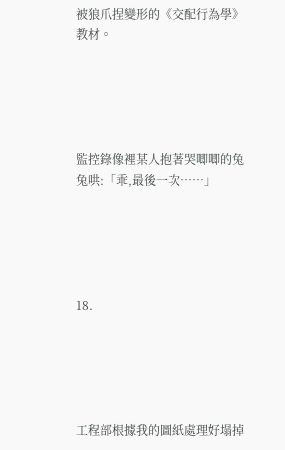被狼爪捏變形的《交配行為學》教材。





監控錄像裡某人抱著哭唧唧的兔兔哄:「乖,最後一次……」





18.





工程部根據我的圖紙處理好塌掉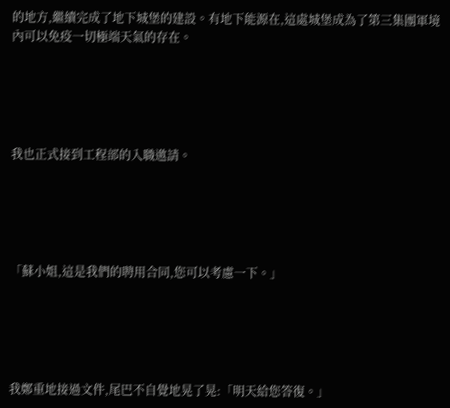的地方,繼續完成了地下城堡的建設。有地下能源在,這處城堡成為了第三集團軍境內可以免疫一切極端天氣的存在。





我也正式接到工程部的入職邀請。





「蘇小姐,這是我們的聘用合同,您可以考慮一下。」





我鄭重地接過文件,尾巴不自覺地晃了晃:「明天給您答復。」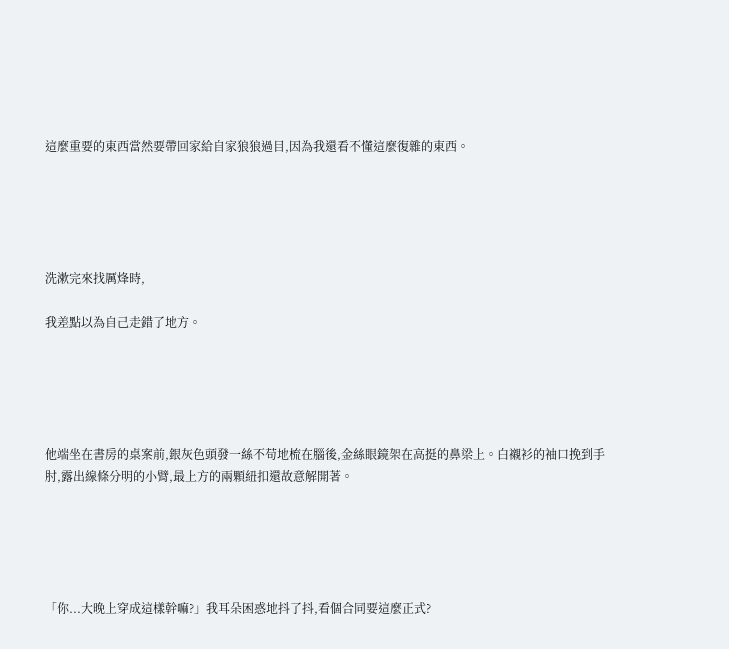這麼重要的東西當然要帶回家給自家狼狼過目,因為我還看不懂這麼復雜的東西。





洗漱完來找厲烽時,

我差點以為自己走錯了地方。





他端坐在書房的桌案前,銀灰色頭發一絲不苟地梳在腦後,金絲眼鏡架在高挺的鼻梁上。白襯衫的袖口挽到手肘,露出線條分明的小臂,最上方的兩顆紐扣還故意解開著。





「你...大晚上穿成這樣幹嘛?」我耳朵困惑地抖了抖,看個合同要這麼正式?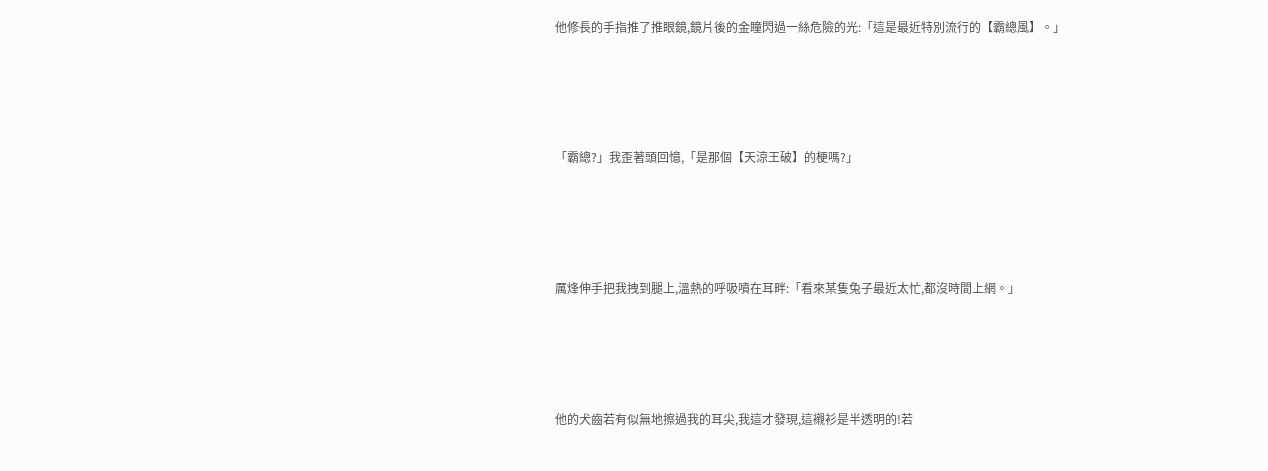他修長的手指推了推眼鏡,鏡片後的金瞳閃過一絲危險的光:「這是最近特別流行的【霸總風】。」





「霸總?」我歪著頭回憶,「是那個【天涼王破】的梗嗎?」





厲烽伸手把我拽到腿上,溫熱的呼吸噴在耳畔:「看來某隻兔子最近太忙,都沒時間上網。」





他的犬齒若有似無地擦過我的耳尖,我這才發現,這襯衫是半透明的!若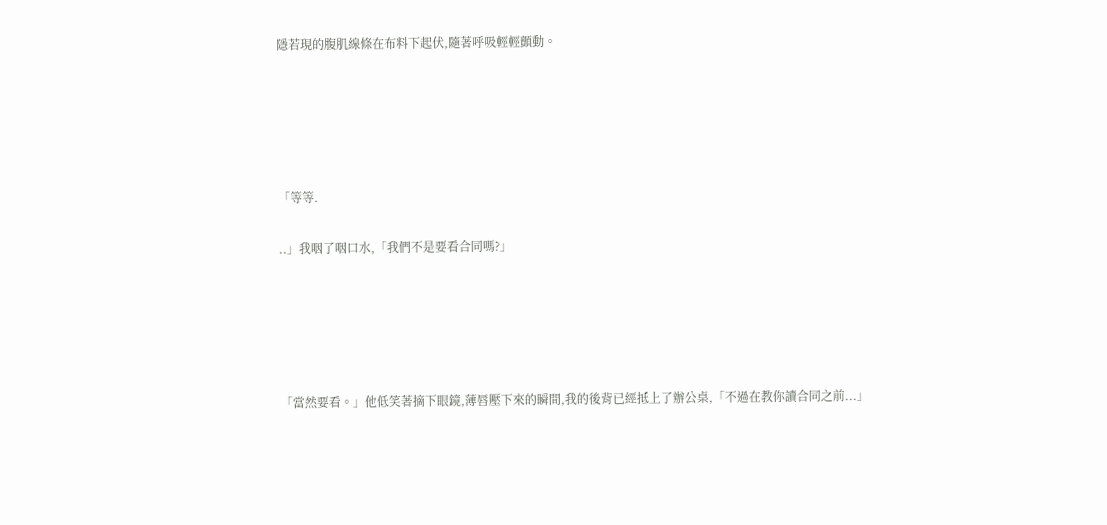隱若現的腹肌線條在布料下起伏,隨著呼吸輕輕顫動。





「等等.

..」我咽了咽口水,「我們不是要看合同嗎?」





「當然要看。」他低笑著摘下眼鏡,薄唇壓下來的瞬間,我的後背已經抵上了辦公桌,「不過在教你讀合同之前...」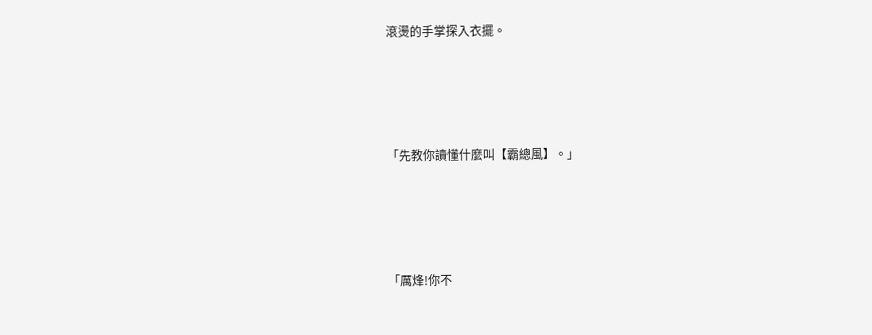滾燙的手掌探入衣擺。





「先教你讀懂什麼叫【霸總風】。」





「厲烽!你不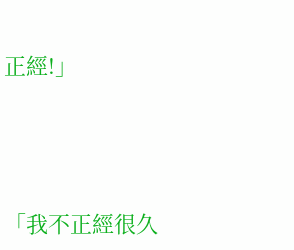正經!」





「我不正經很久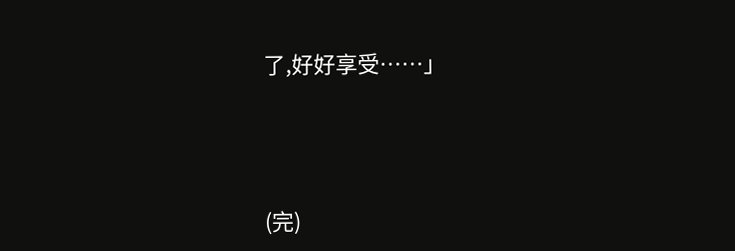了,好好享受……」





(完)